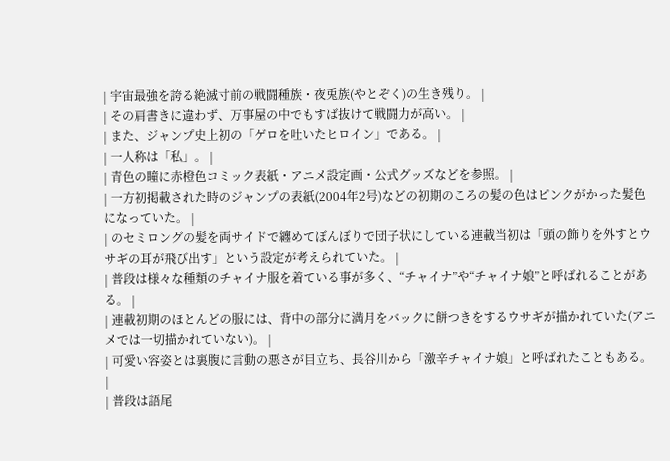| 宇宙最強を誇る絶滅寸前の戦闘種族・夜兎族(やとぞく)の生き残り。 |
| その肩書きに違わず、万事屋の中でもすば抜けて戦闘力が高い。 |
| また、ジャンプ史上初の「ゲロを吐いたヒロイン」である。 |
| 一人称は「私」。 |
| 青色の瞳に赤橙色コミック表紙・アニメ設定画・公式グッズなどを参照。 |
| 一方初掲載された時のジャンプの表紙(2004年2号)などの初期のころの髪の色はピンクがかった髪色になっていた。 |
| のセミロングの髪を両サイドで纏めてぼんぼりで団子状にしている連載当初は「頭の飾りを外すとウサギの耳が飛び出す」という設定が考えられていた。 |
| 普段は様々な種類のチャイナ服を着ている事が多く、“チャイナ”や“チャイナ娘”と呼ばれることがある。 |
| 連載初期のほとんどの服には、背中の部分に満月をバックに餅つきをするウサギが描かれていた(アニメでは一切描かれていない)。 |
| 可愛い容姿とは裏腹に言動の悪さが目立ち、長谷川から「激辛チャイナ娘」と呼ばれたこともある。 |
| 普段は語尾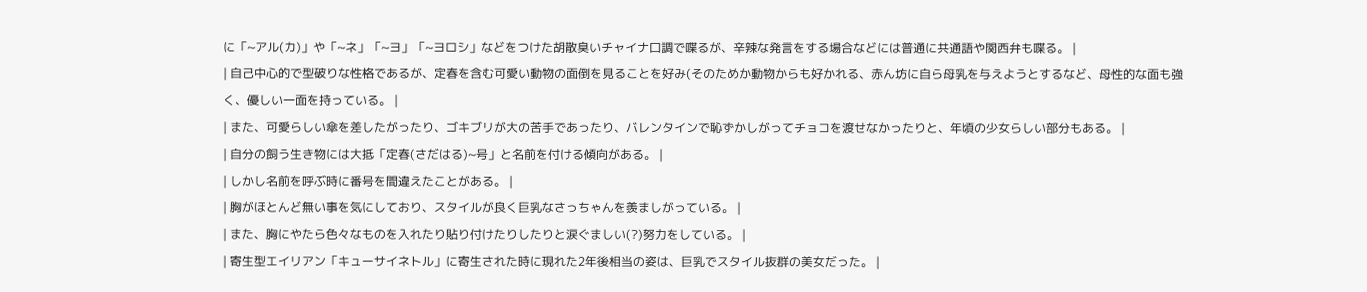に「~アル(カ)」や「~ネ」「~ヨ」「~ヨロシ」などをつけた胡散臭いチャイナ口調で喋るが、辛辣な発言をする場合などには普通に共通語や関西弁も喋る。 |
| 自己中心的で型破りな性格であるが、定春を含む可愛い動物の面倒を見ることを好み(そのためか動物からも好かれる、赤ん坊に自ら母乳を与えようとするなど、母性的な面も強く、優しい一面を持っている。 |
| また、可愛らしい傘を差したがったり、ゴキブリが大の苦手であったり、バレンタインで恥ずかしがってチョコを渡せなかったりと、年頃の少女らしい部分もある。 |
| 自分の飼う生き物には大抵「定春(さだはる)~号」と名前を付ける傾向がある。 |
| しかし名前を呼ぶ時に番号を間違えたことがある。 |
| 胸がほとんど無い事を気にしており、スタイルが良く巨乳なさっちゃんを羨ましがっている。 |
| また、胸にやたら色々なものを入れたり貼り付けたりしたりと涙ぐましい(?)努力をしている。 |
| 寄生型エイリアン「キューサイネトル」に寄生された時に現れた2年後相当の姿は、巨乳でスタイル抜群の美女だった。 |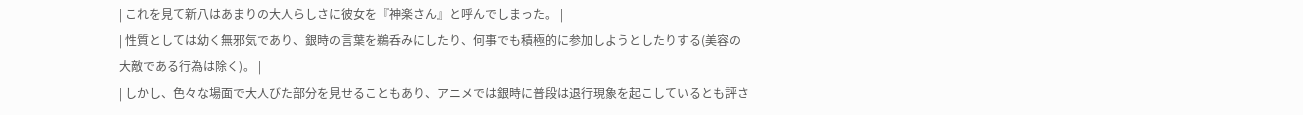| これを見て新八はあまりの大人らしさに彼女を『神楽さん』と呼んでしまった。 |
| 性質としては幼く無邪気であり、銀時の言葉を鵜呑みにしたり、何事でも積極的に参加しようとしたりする(美容の大敵である行為は除く)。 |
| しかし、色々な場面で大人びた部分を見せることもあり、アニメでは銀時に普段は退行現象を起こしているとも評さ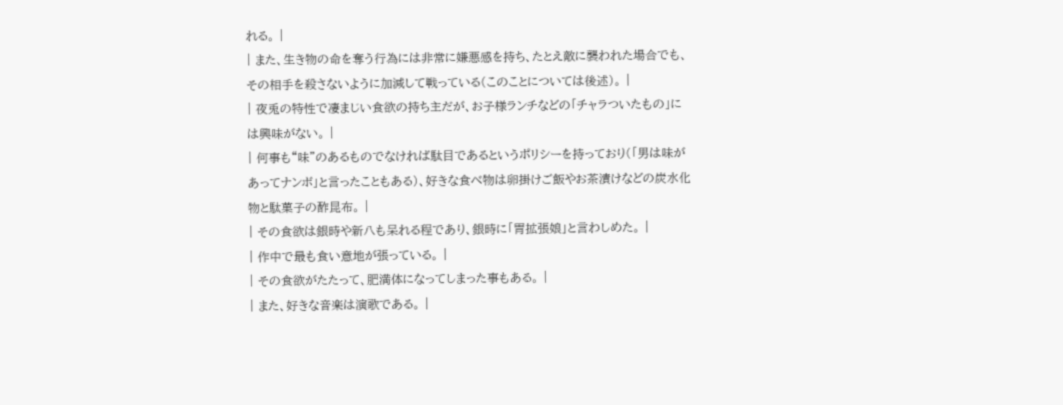れる。 |
| また、生き物の命を奪う行為には非常に嫌悪感を持ち、たとえ敵に襲われた場合でも、その相手を殺さないように加減して戦っている(このことについては後述)。 |
| 夜兎の特性で凄まじい食欲の持ち主だが、お子様ランチなどの「チャラついたもの」には興味がない。 |
| 何事も“味”のあるものでなければ駄目であるというポリシーを持っており(「男は味があってナンボ」と言ったこともある)、好きな食べ物は卵掛けご飯やお茶漬けなどの炭水化物と駄菓子の酢昆布。 |
| その食欲は銀時や新八も呆れる程であり、銀時に「胃拡張娘」と言わしめた。 |
| 作中で最も食い意地が張っている。 |
| その食欲がたたって、肥満体になってしまった事もある。 |
| また、好きな音楽は演歌である。 |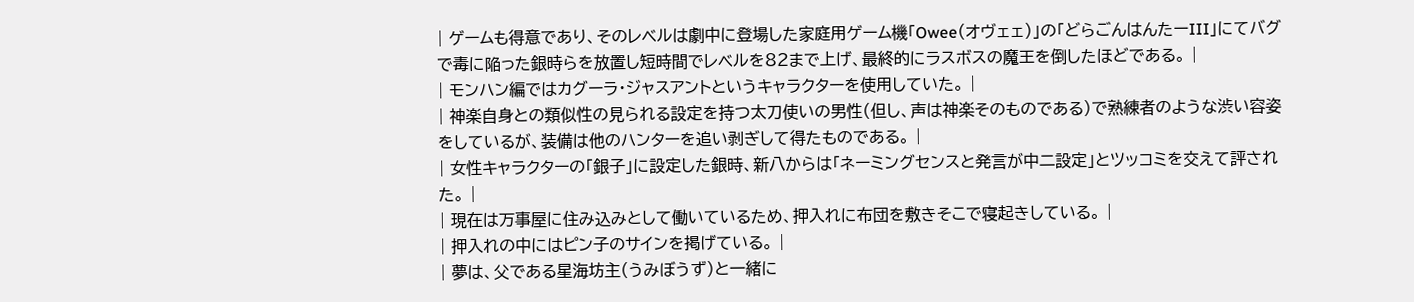| ゲームも得意であり、そのレベルは劇中に登場した家庭用ゲーム機「Owee(オヴェェ)」の「どらごんはんたーIII」にてバグで毒に陥った銀時らを放置し短時間でレベルを82まで上げ、最終的にラスボスの魔王を倒したほどである。 |
| モンハン編ではカグーラ・ジャスアントというキャラクターを使用していた。 |
| 神楽自身との類似性の見られる設定を持つ太刀使いの男性(但し、声は神楽そのものである)で熟練者のような渋い容姿をしているが、装備は他のハンターを追い剥ぎして得たものである。 |
| 女性キャラクターの「銀子」に設定した銀時、新八からは「ネーミングセンスと発言が中二設定」とツッコミを交えて評された。 |
| 現在は万事屋に住み込みとして働いているため、押入れに布団を敷きそこで寝起きしている。 |
| 押入れの中にはピン子のサインを掲げている。 |
| 夢は、父である星海坊主(うみぼうず)と一緒に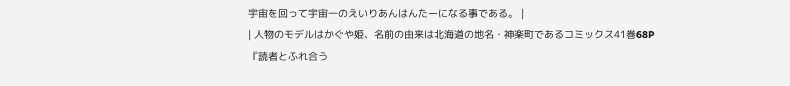宇宙を回って宇宙一のえいりあんはんたーになる事である。 |
| 人物のモデルはかぐや姫、名前の由来は北海道の地名・神楽町であるコミックス41巻68P『読者とふれ合う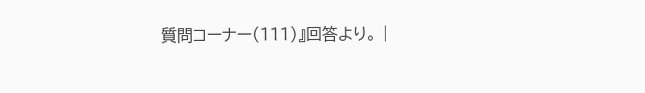質問コーナー(111)』回答より。 |